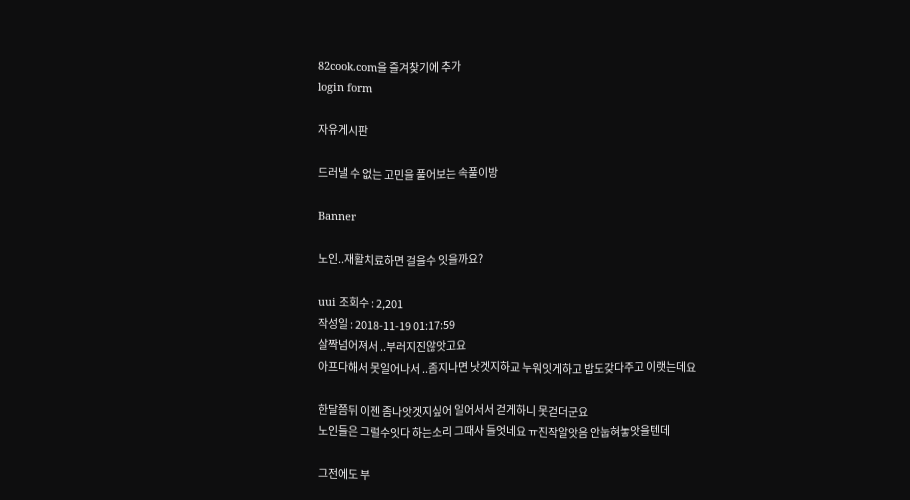82cook.com을 즐겨찾기에 추가
login form

자유게시판

드러낼 수 없는 고민을 풀어보는 속풀이방

Banner

노인..재활치료하면 걸을수 잇을까요?

uui 조회수 : 2,201
작성일 : 2018-11-19 01:17:59
살짝넘어져서 ..부러지진않앗고요
아프다해서 못일어나서 ..좀지나면 낫겟지하교 누워잇게하고 밥도갖다주고 이랫는데요

한달쯤뒤 이젠 좀나앗겟지싶어 일어서서 걷게하니 못걷더군요
노인들은 그럴수잇다 하는소리 그때사 들엇네요 ㅠ진작알앗음 안눕혀놓앗을텐데

그전에도 부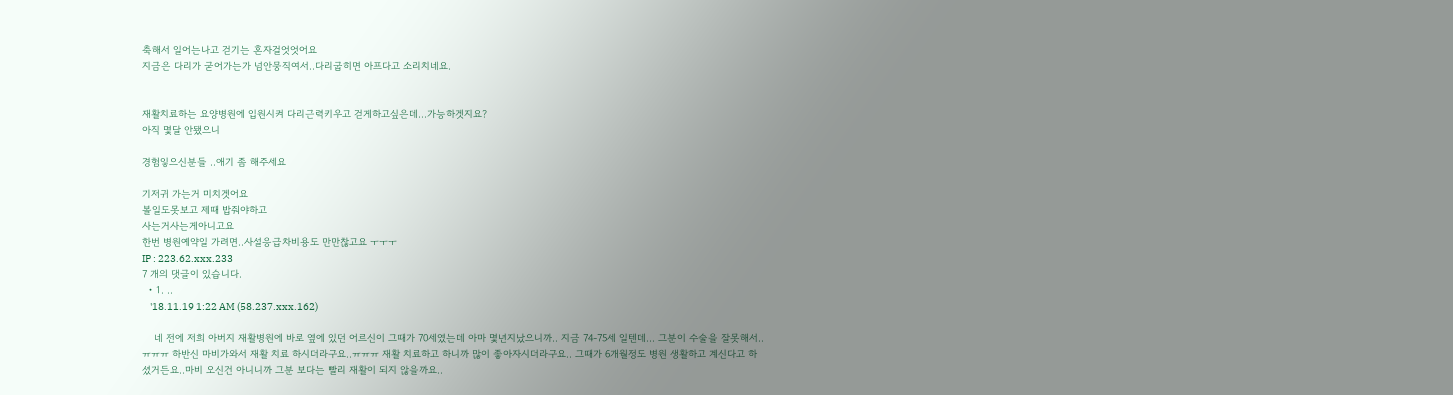축해서 일어는나고 걷기는 혼자걸엇엇어요
지금은 다리가 굳어가는가 넘안뭉직여서..다리굽히면 아프다고 소리치네요.


재활치료하는 요양병원에 입원시켜 다리근력키우고 걷게하고싶은데...가능하겟지요?
아직 몇달 안됐으니

경험잏으신분들 ..애기 좀 해주세요

기저귀 가는거 미치겟어요
볼일도못보고 제때 밥줘야하고
사는거사는게아니고요
한번 병원예약일 가려면..사설응급차비용도 만만찮고요 ㅜㅜㅜ
IP : 223.62.xxx.233
7 개의 댓글이 있습니다.
  • 1. ..
    '18.11.19 1:22 AM (58.237.xxx.162)

    네 전에 저희 아버지 재활병원에 바로 옆에 있던 어르신이 그때가 70세였는데 아마 몇년지났으니까.. 지금 74-75세 일텐데... 그분이 수술을 잘못해서..ㅠㅠㅠ 하반신 마비가와서 재활 치료 하시더라구요..ㅠㅠㅠ 재활 치료하고 하니까 많이 좋아자시더라구요.. 그때가 6개월정도 병원 생활하고 계신다고 하셨거든요..마비 오신건 아니니까 그분 보다는 빨리 재활이 되지 않을까요..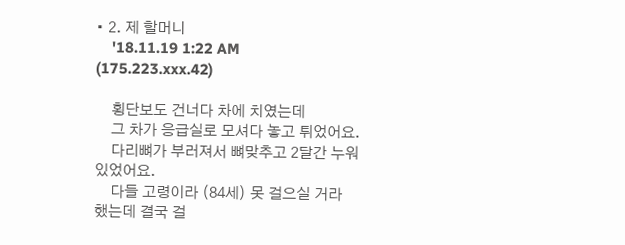• 2. 제 할머니
    '18.11.19 1:22 AM (175.223.xxx.42)

    횡단보도 건너다 차에 치였는데
    그 차가 응급실로 모셔다 놓고 튀었어요.
    다리뼈가 부러져서 뼈맞추고 2달간 누워있었어요.
    다들 고령이라 (84세) 못 걸으실 거라 했는데 결국 걸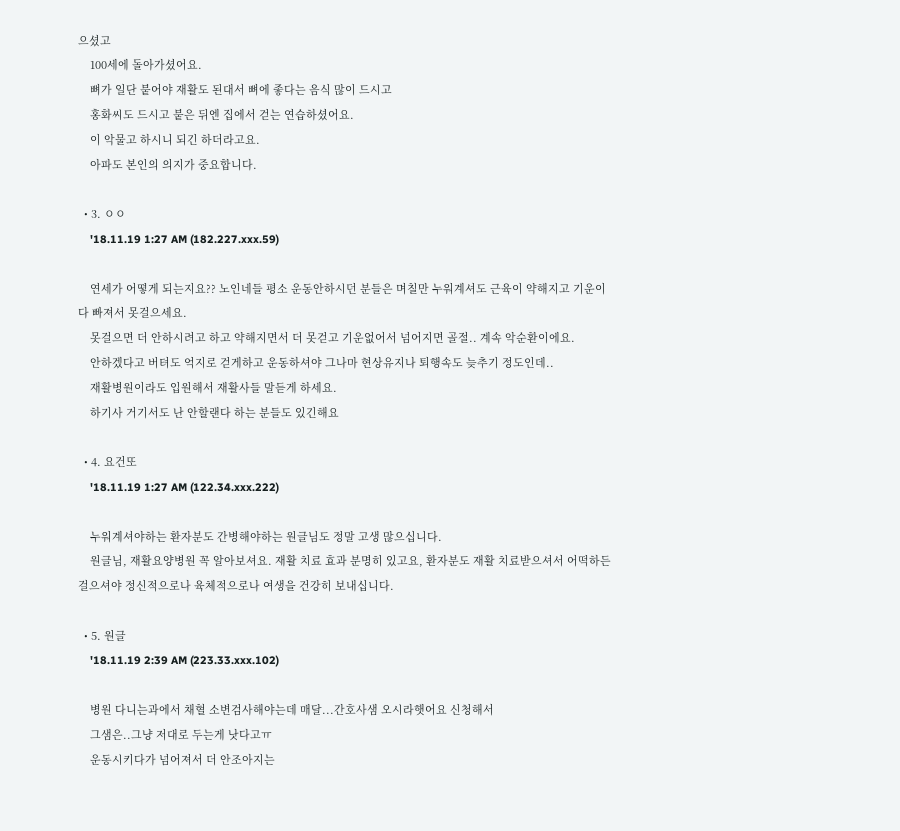으셨고
    100세에 돌아가셨어요.
    뼈가 일단 붙어야 재활도 된대서 뼈에 좋다는 음식 많이 드시고
    홍화씨도 드시고 붙은 뒤엔 집에서 걷는 연습하셨어요.
    이 악물고 하시니 되긴 하더라고요.
    아파도 본인의 의지가 중요합니다.

  • 3. ㅇㅇ
    '18.11.19 1:27 AM (182.227.xxx.59)

    연세가 어떻게 되는지요?? 노인네들 평소 운동안하시던 분들은 며칠만 누워계셔도 근육이 약해지고 기운이 다 빠져서 못걸으세요.
    못걸으면 더 안하시려고 하고 약해지면서 더 못걷고 기운없어서 넘어지면 골절.. 계속 악순환이에요.
    안하겠다고 버텨도 억지로 걷게하고 운동하셔야 그나마 현상유지나 퇴행속도 늦추기 정도인데..
    재활병원이라도 입원해서 재활사들 말듣게 하세요.
    하기사 거기서도 난 안할랜다 하는 분들도 있긴해요

  • 4. 요건또
    '18.11.19 1:27 AM (122.34.xxx.222)

    누워계셔야하는 환자분도 간병해야하는 원글님도 정말 고생 많으십니다.
    원글님, 재활요양병원 꼭 알아보셔요. 재활 치료 효과 분명히 있고요, 환자분도 재활 치료받으셔서 어떡하든 걸으셔야 정신적으로나 육체적으로나 여생을 건강히 보내십니다.

  • 5. 원글
    '18.11.19 2:39 AM (223.33.xxx.102)

    병원 다니는과에서 채혈 소변검사해야는데 매달...간호사샘 오시라햇어요 신청해서
    그샘은..그냥 저대로 두는게 낫다고ㅠ
    운동시키다가 넘어져서 더 안조아지는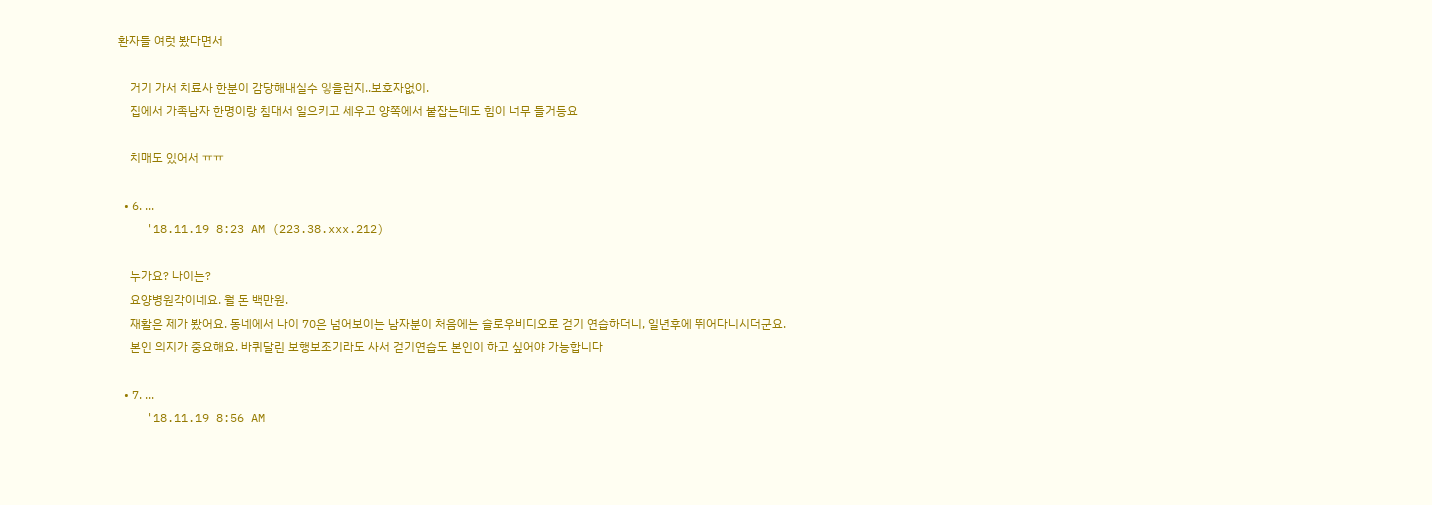환자들 여럿 봤다면서

    거기 가서 치료사 한분이 감당해내실수 잏을런지..보호자없이.
    집에서 가족남자 한명이랑 침대서 일으키고 세우고 양쪽에서 붙잡는데도 힘이 너무 들거등요

    치매도 있어서 ㅠㅠ

  • 6. ...
    '18.11.19 8:23 AM (223.38.xxx.212)

    누가요? 나이는?
    요양병원각이네요. 월 돈 백만원.
    재활은 제가 봤어요. 동네에서 나이 70은 넘어보이는 남자분이 처음에는 슬로우비디오로 걷기 연습하더니, 일년후에 뛰어다니시더군요.
    본인 의지가 중요해요. 바퀴달린 보행보조기라도 사서 걷기연습도 본인이 하고 싶어야 가능합니다

  • 7. ...
    '18.11.19 8:56 AM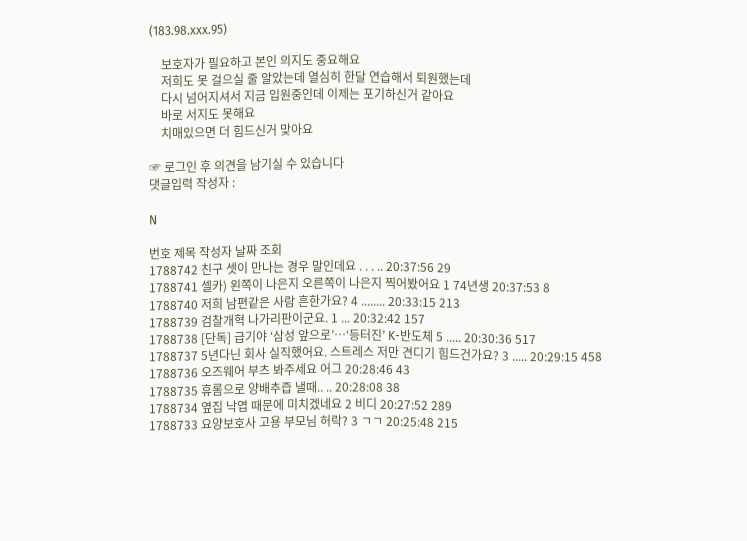(183.98.xxx.95)

    보호자가 필요하고 본인 의지도 중요해요
    저희도 못 걸으실 줄 알았는데 열심히 한달 연습해서 퇴원했는데
    다시 넘어지셔서 지금 입원중인데 이제는 포기하신거 같아요
    바로 서지도 못해요
    치매있으면 더 힘드신거 맞아요

☞ 로그인 후 의견을 남기실 수 있습니다
댓글입력 작성자 :

N

번호 제목 작성자 날짜 조회
1788742 친구 셋이 만나는 경우 말인데요 . . . .. 20:37:56 29
1788741 셀카) 왼쪽이 나은지 오른쪽이 나은지 찍어봤어요 1 74년생 20:37:53 8
1788740 저희 남편같은 사람 흔한가요? 4 ........ 20:33:15 213
1788739 검찰개혁 나가리판이군요. 1 ... 20:32:42 157
1788738 [단독] 급기야 ‘삼성 앞으로’…‘등터진’ K-반도체 5 ..... 20:30:36 517
1788737 5년다닌 회사 실직했어요. 스트레스 저만 견디기 힘드건가요? 3 ..... 20:29:15 458
1788736 오즈웨어 부츠 봐주세요 어그 20:28:46 43
1788735 휴롬으로 양배추즙 낼때.. .. 20:28:08 38
1788734 옆집 낙엽 때문에 미치겠네요 2 비디 20:27:52 289
1788733 요양보호사 고용 부모님 허락? 3 ㄱㄱ 20:25:48 215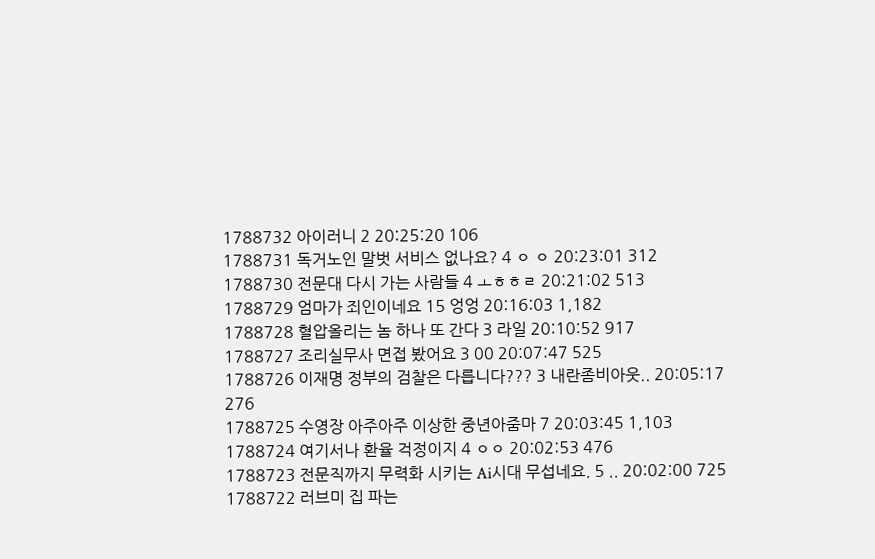1788732 아이러니 2 20:25:20 106
1788731 독거노인 말벗 서비스 없나요? 4 ㅇ ㅇ 20:23:01 312
1788730 전문대 다시 가는 사람들 4 ㅗㅎㅎㄹ 20:21:02 513
1788729 엄마가 죄인이네요 15 엉엉 20:16:03 1,182
1788728 혈압올리는 놈 하나 또 간다 3 라일 20:10:52 917
1788727 조리실무사 면접 봤어요 3 00 20:07:47 525
1788726 이재명 정부의 검찰은 다릅니다??? 3 내란좀비아웃.. 20:05:17 276
1788725 수영장 아주아주 이상한 중년아줌마 7 20:03:45 1,103
1788724 여기서나 환율 걱정이지 4 ㅇㅇ 20:02:53 476
1788723 전문직까지 무력화 시키는 Ai시대 무섭네요. 5 .. 20:02:00 725
1788722 러브미 집 파는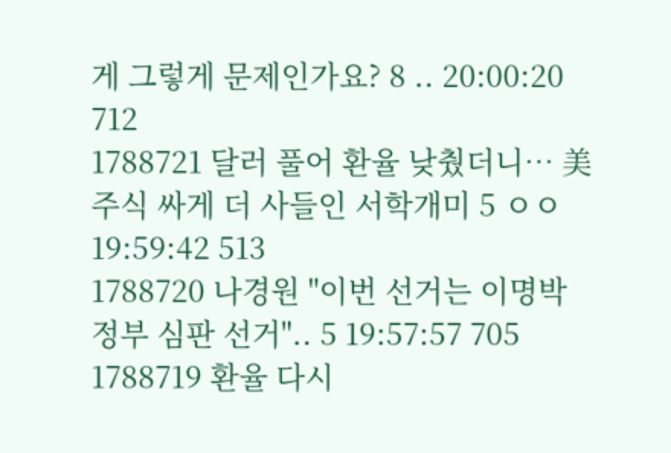게 그렇게 문제인가요? 8 .. 20:00:20 712
1788721 달러 풀어 환율 낮췄더니… 美주식 싸게 더 사들인 서학개미 5 ㅇㅇ 19:59:42 513
1788720 나경원 "이번 선거는 이명박 정부 심판 선거".. 5 19:57:57 705
1788719 환율 다시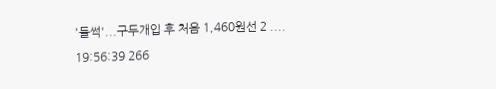'들썩'...구두개입 후 처음 1,460원선 2 .... 19:56:39 266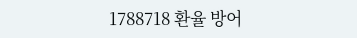1788718 환율 방어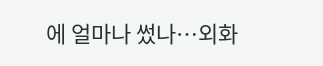에 얼마나 썼나…외화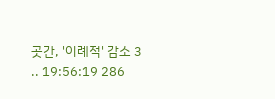곳간, '이례적' 감소 3 .. 19:56:19 286